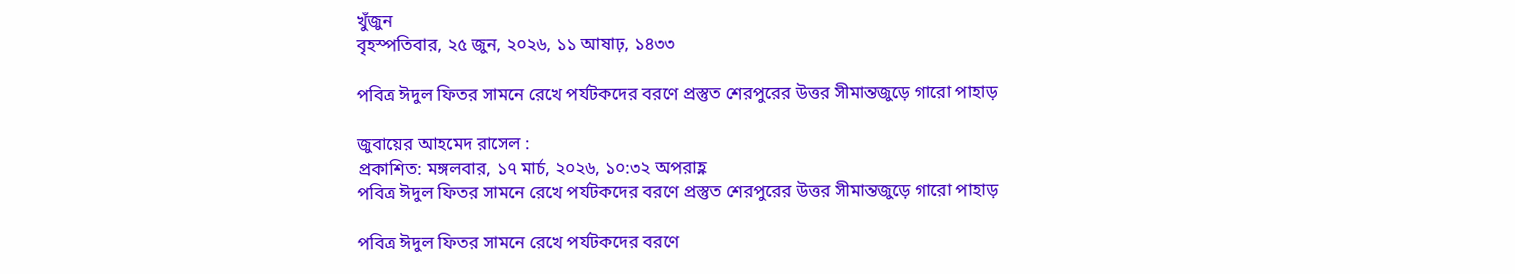খুঁজুন
বৃহস্পতিবার, ২৫ জুন, ২০২৬, ১১ আষাঢ়, ১৪৩৩

পবিত্র ঈদুল ফিতর সামনে রেখে পর্যটকদের বরণে প্রস্তুত শেরপুরের উত্তর সীমান্তজুড়ে গারো পাহাড়

জুবায়ের আহমেদ রাসেল :
প্রকাশিত: মঙ্গলবার, ১৭ মার্চ, ২০২৬, ১০:৩২ অপরাহ্ণ
পবিত্র ঈদুল ফিতর সামনে রেখে পর্যটকদের বরণে প্রস্তুত শেরপুরের উত্তর সীমান্তজুড়ে গারো পাহাড়

পবিত্র ঈদুল ফিতর সামনে রেখে পর্যটকদের বরণে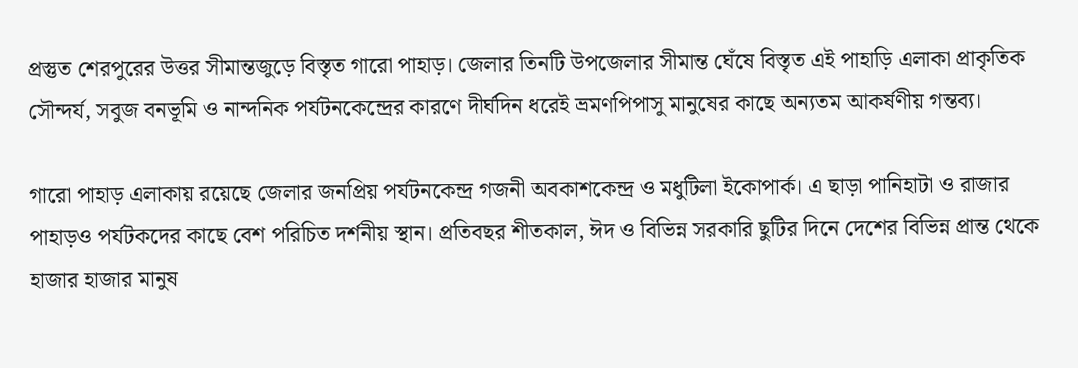প্রস্তুত শেরপুরের উত্তর সীমান্তজুড়ে বিস্তৃত গারো পাহাড়। জেলার তিনটি উপজেলার সীমান্ত ঘেঁষে বিস্তৃত এই পাহাড়ি এলাকা প্রাকৃতিক সৌন্দর্য, সবুজ বনভূমি ও নান্দনিক পর্যটনকেন্দ্রের কারণে দীর্ঘদিন ধরেই ভ্রমণপিপাসু মানুষের কাছে অন্যতম আকর্ষণীয় গন্তব্য।

গারো পাহাড় এলাকায় রয়েছে জেলার জনপ্রিয় পর্যটনকেন্দ্র গজনী অবকাশকেন্দ্র ও মধুটিলা ইকোপার্ক। এ ছাড়া পানিহাটা ও রাজার পাহাড়ও পর্যটকদের কাছে বেশ পরিচিত দর্শনীয় স্থান। প্রতিবছর শীতকাল, ঈদ ও বিভিন্ন সরকারি ছুটির দিনে দেশের বিভিন্ন প্রান্ত থেকে হাজার হাজার মানুষ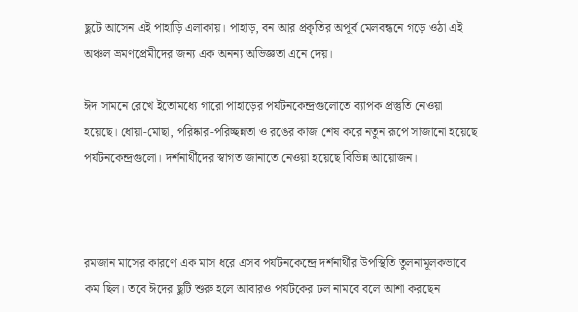ছুটে আসেন এই পাহাড়ি এলাকায়। পাহাড়, বন আর প্রকৃতির অপূর্ব মেলবন্ধনে গড়ে ওঠা এই অঞ্চল ভ্রমণপ্রেমীদের জন্য এক অনন্য অভিজ্ঞতা এনে দেয়।

ঈদ সামনে রেখে ইতোমধ্যে গারো পাহাড়ের পর্যটনকেন্দ্রগুলোতে ব্যাপক প্রস্তুতি নেওয়া হয়েছে। ধোয়া-মোছা, পরিষ্কার-পরিচ্ছন্নতা ও রঙের কাজ শেষ করে নতুন রূপে সাজানো হয়েছে পর্যটনকেন্দ্রগুলো। দর্শনার্থীদের স্বাগত জানাতে নেওয়া হয়েছে বিভিন্ন আয়োজন।



রমজান মাসের কারণে এক মাস ধরে এসব পর্যটনকেন্দ্রে দর্শনার্থীর উপস্থিতি তুলনামূলকভাবে কম ছিল। তবে ঈদের ছুটি শুরু হলে আবারও পর্যটকের ঢল নামবে বলে আশা করছেন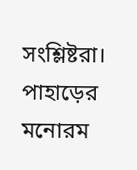সংশ্লিষ্টরা। পাহাড়ের মনোরম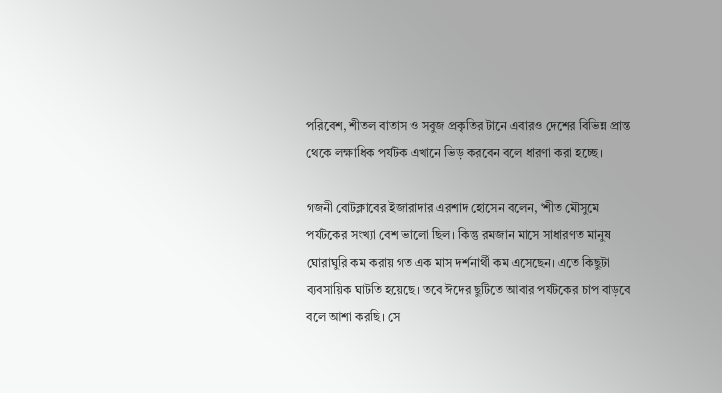পরিবেশ, শীতল বাতাস ও সবুজ প্রকৃতির টানে এবারও দেশের বিভিন্ন প্রান্ত থেকে লক্ষাধিক পর্যটক এখানে ভিড় করবেন বলে ধারণা করা হচ্ছে।

গজনী বোটক্লাবের ইজারাদার এরশাদ হোসেন বলেন, ‘শীত মৌসুমে পর্যটকের সংখ্যা বেশ ভালো ছিল। কিন্তু রমজান মাসে সাধারণত মানুষ ঘোরাঘুরি কম করায় গত এক মাস দর্শনার্থী কম এসেছেন। এতে কিছুটা ব্যবসায়িক ঘাটতি হয়েছে। তবে ঈদের ছুটিতে আবার পর্যটকের চাপ বাড়বে বলে আশা করছি। সে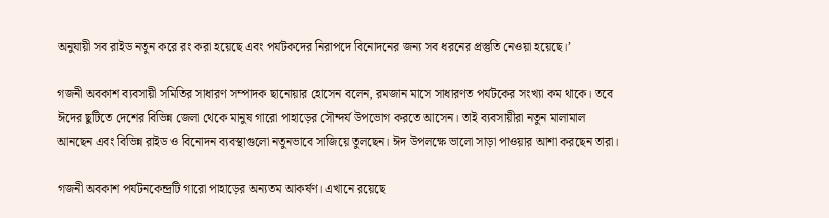অনুযায়ী সব রাইড নতুন করে রং করা হয়েছে এবং পর্যটকদের নিরাপদে বিনোদনের জন্য সব ধরনের প্রস্তুতি নেওয়া হয়েছে।’

গজনী অবকাশ ব্যবসায়ী সমিতির সাধারণ সম্পাদক ছানোয়ার হোসেন বলেন, রমজান মাসে সাধারণত পর্যটকের সংখ্যা কম থাকে। তবে ঈদের ছুটিতে দেশের বিভিন্ন জেলা থেকে মানুষ গারো পাহাড়ের সৌন্দর্য উপভোগ করতে আসেন। তাই ব্যবসায়ীরা নতুন মালামাল আনছেন এবং বিভিন্ন রাইড ও বিনোদন ব্যবস্থাগুলো নতুনভাবে সাজিয়ে তুলছেন। ঈদ উপলক্ষে ভালো সাড়া পাওয়ার আশা করছেন তারা।

গজনী অবকাশ পর্যটনকেন্দ্রটি গারো পাহাড়ের অন্যতম আকর্ষণ। এখানে রয়েছে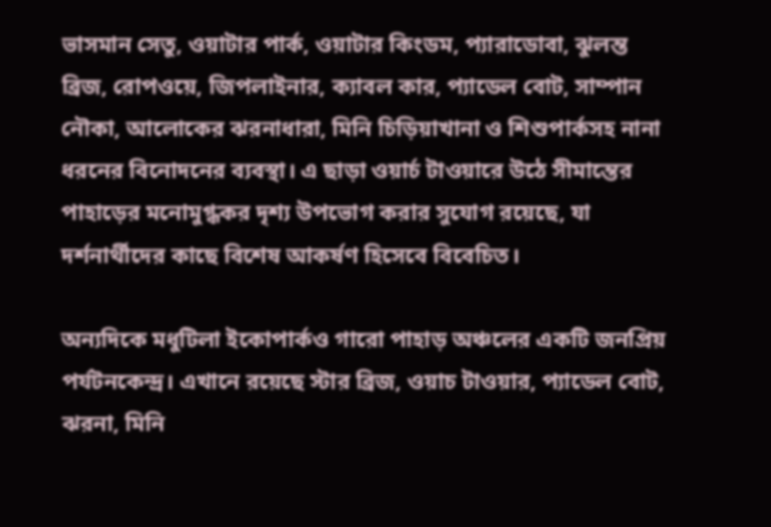ভাসমান সেতু, ওয়াটার পার্ক, ওয়াটার কিংডম, প্যারাডোবা, ঝুলন্ত ব্রিজ, রোপওয়ে, জিপলাইনার, ক্যাবল কার, প্যাডেল বোট, সাম্পান নৌকা, আলোকের ঝরনাধারা, মিনি চিড়িয়াখানা ও শিশুপার্কসহ নানা ধরনের বিনোদনের ব্যবস্থা। এ ছাড়া ওয়ার্চ টাওয়ারে উঠে সীমান্তের পাহাড়ের মনোমুগ্ধকর দৃশ্য উপভোগ করার সুযোগ রয়েছে, যা দর্শনার্থীদের কাছে বিশেষ আকর্ষণ হিসেবে বিবেচিত।

অন্যদিকে মধুটিলা ইকোপার্কও গারো পাহাড় অঞ্চলের একটি জনপ্রিয় পর্যটনকেন্দ্র। এখানে রয়েছে স্টার ব্রিজ, ওয়াচ টাওয়ার, প্যাডেল বোট, ঝরনা, মিনি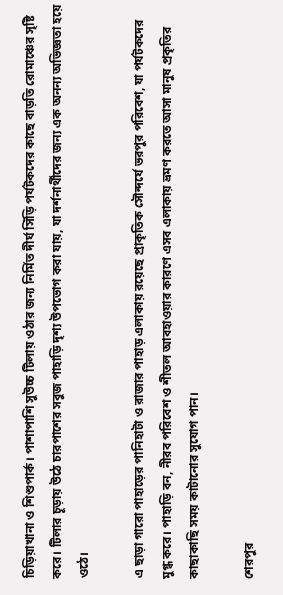চিড়িয়াখানা ও শিশুপার্ক। পাশাপাশি সুউচ্চ টিলায় ওঠার জন্য নির্মিত দীর্ঘ সিঁড়ি পর্যটকদের কাছে বাড়তি রোমাঞ্চের সৃষ্টি করে। টিলার চূড়ায় উঠে চারপাশের সবুজ পাহাড়ি দৃশ্য উপভোগ করা যায়, যা দর্শনার্থীদের জন্য এক অনন্য অভিজ্ঞতা হয়ে ওঠে।

এ ছাড়া গারো পাহাড়ের পানিহাটা ও রাজার পাহাড় এলাকায় রয়েছে প্রাকৃতিক সৌন্দর্যে ভরপুর পরিবেশ, যা পর্যটকদের মুগ্ধ করে। পাহাড়ি বন, নীরব পরিবেশ ও শীতল আবহাওয়ার কারণে এসব এলাকায় ভ্রমণ করতে আসা মানুষ প্রকৃতির কাছাকাছি সময় কাটানোর সুযোগ পান।

শেরপুর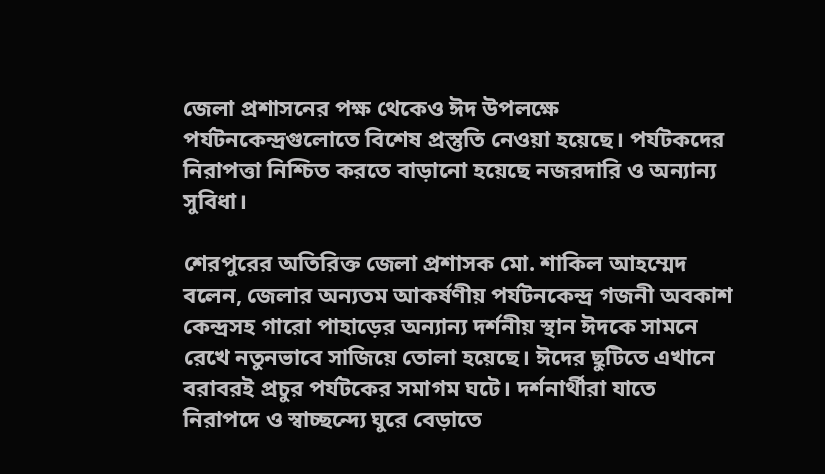জেলা প্রশাসনের পক্ষ থেকেও ঈদ উপলক্ষে পর্যটনকেন্দ্রগুলোতে বিশেষ প্রস্তুতি নেওয়া হয়েছে। পর্যটকদের নিরাপত্তা নিশ্চিত করতে বাড়ানো হয়েছে নজরদারি ও অন্যান্য সুবিধা।

শেরপুরের অতিরিক্ত জেলা প্রশাসক মো. শাকিল আহম্মেদ বলেন, জেলার অন্যতম আকর্ষণীয় পর্যটনকেন্দ্র গজনী অবকাশ কেন্দ্রসহ গারো পাহাড়ের অন্যান্য দর্শনীয় স্থান ঈদকে সামনে রেখে নতুনভাবে সাজিয়ে তোলা হয়েছে। ঈদের ছুটিতে এখানে বরাবরই প্রচুর পর্যটকের সমাগম ঘটে। দর্শনার্থীরা যাতে নিরাপদে ও স্বাচ্ছন্দ্যে ঘুরে বেড়াতে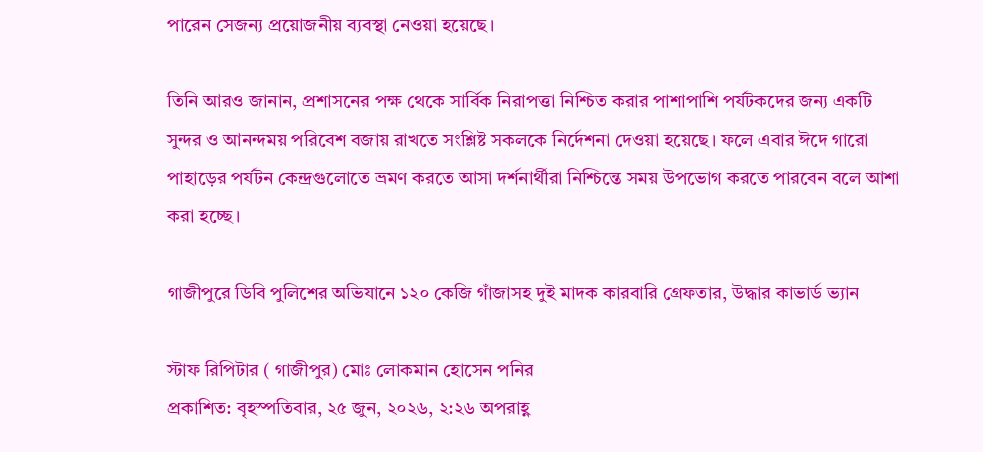পারেন সেজন্য প্রয়োজনীয় ব্যবস্থা নেওয়া হয়েছে।

তিনি আরও জানান, প্রশাসনের পক্ষ থেকে সার্বিক নিরাপত্তা নিশ্চিত করার পাশাপাশি পর্যটকদের জন্য একটি সুন্দর ও আনন্দময় পরিবেশ বজায় রাখতে সংশ্লিষ্ট সকলকে নির্দেশনা দেওয়া হয়েছে। ফলে এবার ঈদে গারো পাহাড়ের পর্যটন কেন্দ্রগুলোতে ভ্রমণ করতে আসা দর্শনার্থীরা নিশ্চিন্তে সময় উপভোগ করতে পারবেন বলে আশা করা হচ্ছে।

গাজীপুরে ডিবি পুলিশের অভিযানে ১২০ কেজি গাঁজাসহ দুই মাদক কারবারি গ্রেফতার, উদ্ধার কাভার্ড ভ্যান

স্টাফ রিপিটার ( গাজীপুর) মোঃ লোকমান হোসেন পনির
প্রকাশিত: বৃহস্পতিবার, ২৫ জুন, ২০২৬, ২:২৬ অপরাহ্ণ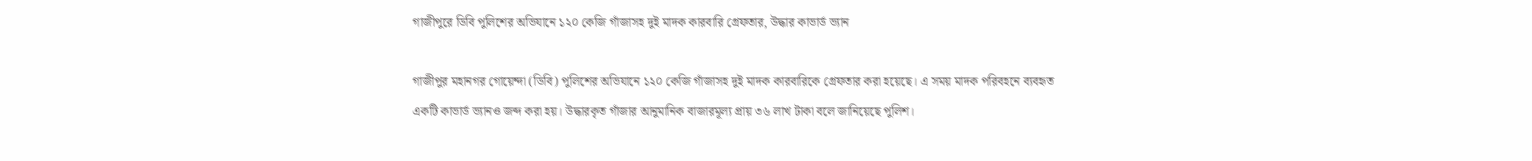গাজীপুরে ডিবি পুলিশের অভিযানে ১২০ কেজি গাঁজাসহ দুই মাদক কারবারি গ্রেফতার, উদ্ধার কাভার্ড ভ্যান

গাজীপুর মহানগর গোয়েন্দা (ডিবি) পুলিশের অভিযানে ১২০ কেজি গাঁজাসহ দুই মাদক কারবারিকে গ্রেফতার করা হয়েছে। এ সময় মাদক পরিবহনে ব্যবহৃত একটি কাভার্ড ভ্যানও জব্দ করা হয়। উদ্ধারকৃত গাঁজার আনুমানিক বাজারমূল্য প্রায় ৩৬ লাখ টাকা বলে জানিয়েছে পুলিশ।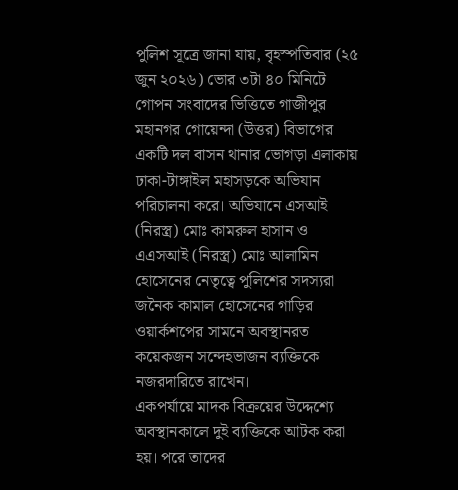পুলিশ সূত্রে জানা যায়, বৃহস্পতিবার (২৫ জুন ২০২৬) ভোর ৩টা ৪০ মিনিটে গোপন সংবাদের ভিত্তিতে গাজীপুর মহানগর গোয়েন্দা (উত্তর) বিভাগের একটি দল বাসন থানার ভোগড়া এলাকায় ঢাকা-টাঙ্গাইল মহাসড়কে অভিযান পরিচালনা করে। অভিযানে এসআই (নিরস্ত্র) মোঃ কামরুল হাসান ও এএসআই (নিরস্ত্র) মোঃ আলামিন হোসেনের নেতৃত্বে পুলিশের সদস্যরা জনৈক কামাল হোসেনের গাড়ির ওয়ার্কশপের সামনে অবস্থানরত কয়েকজন সন্দেহভাজন ব্যক্তিকে নজরদারিতে রাখেন।
একপর্যায়ে মাদক বিক্রয়ের উদ্দেশ্যে অবস্থানকালে দুই ব্যক্তিকে আটক করা হয়। পরে তাদের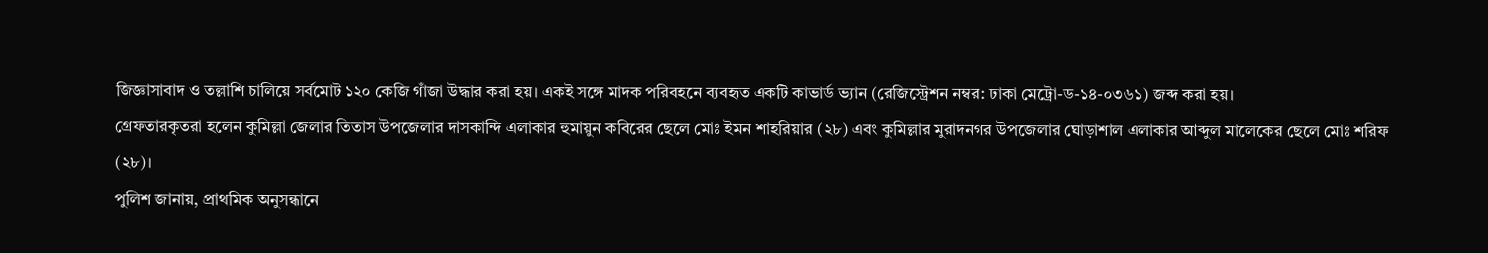জিজ্ঞাসাবাদ ও তল্লাশি চালিয়ে সর্বমোট ১২০ কেজি গাঁজা উদ্ধার করা হয়। একই সঙ্গে মাদক পরিবহনে ব্যবহৃত একটি কাভার্ড ভ্যান (রেজিস্ট্রেশন নম্বর: ঢাকা মেট্রো-ড-১৪-০৩৬১) জব্দ করা হয়।
গ্রেফতারকৃতরা হলেন কুমিল্লা জেলার তিতাস উপজেলার দাসকান্দি এলাকার হুমায়ুন কবিরের ছেলে মোঃ ইমন শাহরিয়ার (২৮) এবং কুমিল্লার মুরাদনগর উপজেলার ঘোড়াশাল এলাকার আব্দুল মালেকের ছেলে মোঃ শরিফ (২৮)।
পুলিশ জানায়, প্রাথমিক অনুসন্ধানে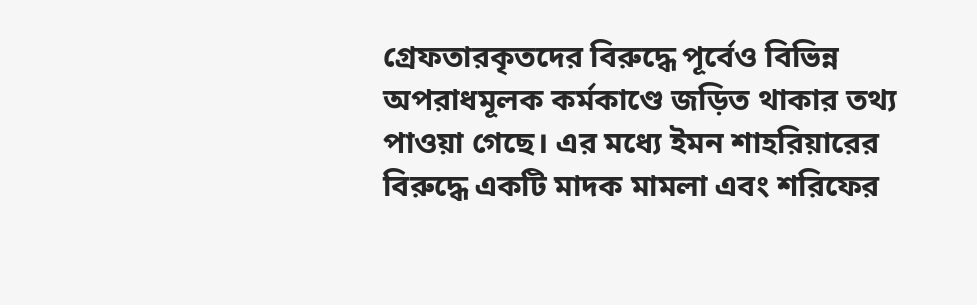গ্রেফতারকৃতদের বিরুদ্ধে পূর্বেও বিভিন্ন অপরাধমূলক কর্মকাণ্ডে জড়িত থাকার তথ্য পাওয়া গেছে। এর মধ্যে ইমন শাহরিয়ারের বিরুদ্ধে একটি মাদক মামলা এবং শরিফের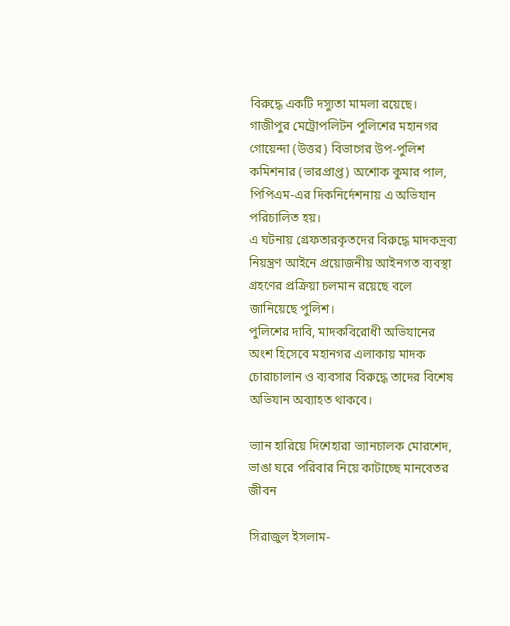বিরুদ্ধে একটি দস্যুতা মামলা রয়েছে।
গাজীপুর মেট্রোপলিটন পুলিশের মহানগর গোয়েন্দা (উত্তর) বিভাগের উপ-পুলিশ কমিশনার (ভারপ্রাপ্ত) অশোক কুমার পাল, পিপিএম-এর দিকনির্দেশনায় এ অভিযান পরিচালিত হয়।
এ ঘটনায় গ্রেফতারকৃতদের বিরুদ্ধে মাদকদ্রব্য নিয়ন্ত্রণ আইনে প্রয়োজনীয় আইনগত ব্যবস্থা গ্রহণের প্রক্রিয়া চলমান রয়েছে বলে জানিয়েছে পুলিশ।
পুলিশের দাবি, মাদকবিরোধী অভিযানের অংশ হিসেবে মহানগর এলাকায় মাদক চোরাচালান ও ব্যবসার বিরুদ্ধে তাদের বিশেষ অভিযান অব্যাহত থাকবে।

ভ্যান হারিয়ে দিশেহারা ভ্যানচালক মোরশেদ, ভাঙা ঘরে পরিবার নিয়ে কাটাচ্ছে মানবেতর জীবন

সিরাজুল ইসলাম-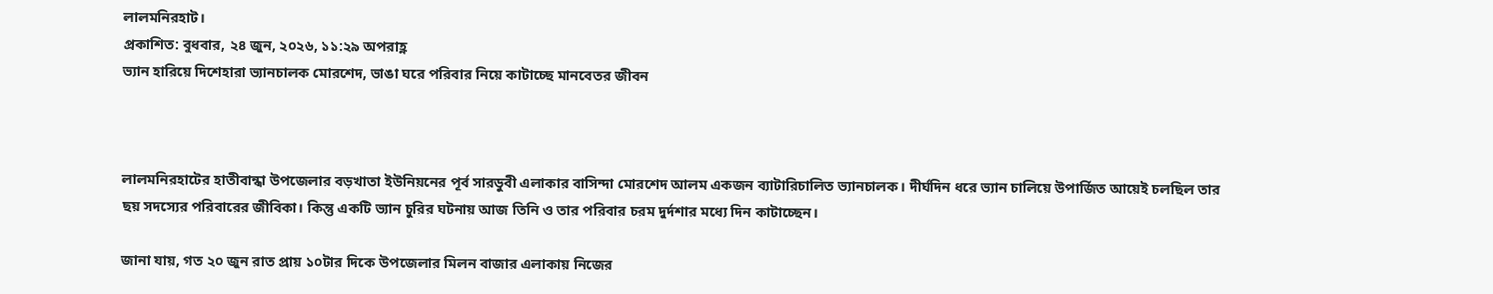লালমনিরহাট।
প্রকাশিত: বুধবার, ২৪ জুন, ২০২৬, ১১:২৯ অপরাহ্ণ
ভ্যান হারিয়ে দিশেহারা ভ্যানচালক মোরশেদ, ভাঙা ঘরে পরিবার নিয়ে কাটাচ্ছে মানবেতর জীবন



লালমনিরহাটের হাতীবান্ধা উপজেলার বড়খাতা ইউনিয়নের পূর্ব সারডুবী এলাকার বাসিন্দা মোরশেদ আলম একজন ব্যাটারিচালিত ভ্যানচালক। দীর্ঘদিন ধরে ভ্যান চালিয়ে উপার্জিত আয়েই চলছিল তার ছয় সদস্যের পরিবারের জীবিকা। কিন্তু একটি ভ্যান চুরির ঘটনায় আজ তিনি ও তার পরিবার চরম দুর্দশার মধ্যে দিন কাটাচ্ছেন।

জানা যায়, গত ২০ জুন রাত প্রায় ১০টার দিকে উপজেলার মিলন বাজার এলাকায় নিজের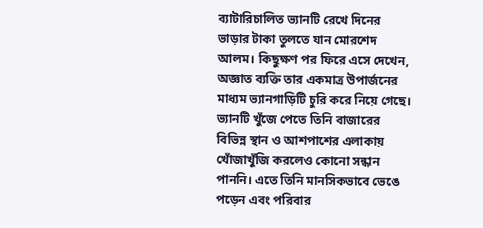ব্যাটারিচালিত ভ্যানটি রেখে দিনের ভাড়ার টাকা তুলতে যান মোরশেদ আলম। কিছুক্ষণ পর ফিরে এসে দেখেন, অজ্ঞাত ব্যক্তি তার একমাত্র উপার্জনের মাধ্যম ভ্যানগাড়িটি চুরি করে নিয়ে গেছে। ভ্যানটি খুঁজে পেতে তিনি বাজারের বিভিন্ন স্থান ও আশপাশের এলাকায় খোঁজাখুঁজি করলেও কোনো সন্ধান পাননি। এতে তিনি মানসিকভাবে ভেঙে পড়েন এবং পরিবার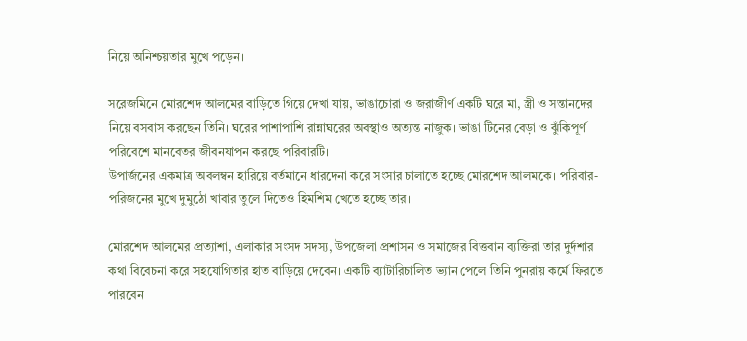নিয়ে অনিশ্চয়তার মুখে পড়েন।

সরেজমিনে মোরশেদ আলমের বাড়িতে গিয়ে দেখা যায়, ভাঙাচোরা ও জরাজীর্ণ একটি ঘরে মা, স্ত্রী ও সন্তানদের নিয়ে বসবাস করছেন তিনি। ঘরের পাশাপাশি রান্নাঘরের অবস্থাও অত্যন্ত নাজুক। ভাঙা টিনের বেড়া ও ঝুঁকিপূর্ণ পরিবেশে মানবেতর জীবনযাপন করছে পরিবারটি।
উপার্জনের একমাত্র অবলম্বন হারিয়ে বর্তমানে ধারদেনা করে সংসার চালাতে হচ্ছে মোরশেদ আলমকে। পরিবার-পরিজনের মুখে দুমুঠো খাবার তুলে দিতেও হিমশিম খেতে হচ্ছে তার।

মোরশেদ আলমের প্রত্যাশা, এলাকার সংসদ সদস্য, উপজেলা প্রশাসন ও সমাজের বিত্তবান ব্যক্তিরা তার দুর্দশার কথা বিবেচনা করে সহযোগিতার হাত বাড়িয়ে দেবেন। একটি ব্যাটারিচালিত ভ্যান পেলে তিনি পুনরায় কর্মে ফিরতে পারবেন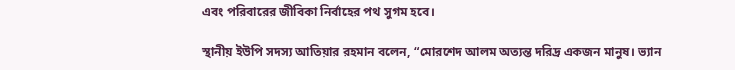এবং পরিবারের জীবিকা নির্বাহের পথ সুগম হবে।

স্থানীয় ইউপি সদস্য আতিয়ার রহমান বলেন, “মোরশেদ আলম অত্যন্ত দরিদ্র একজন মানুষ। ভ্যান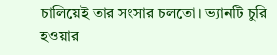চালিয়েই তার সংসার চলতো। ভ্যানটি চুরি হওয়ার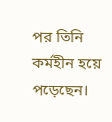পর তিনি কর্মহীন হয়ে পড়েছেন।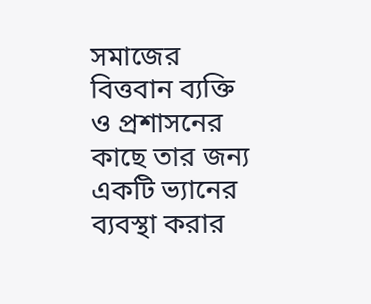সমাজের বিত্তবান ব্যক্তি ও প্রশাসনের কাছে তার জন্য একটি ভ্যানের ব্যবস্থা করার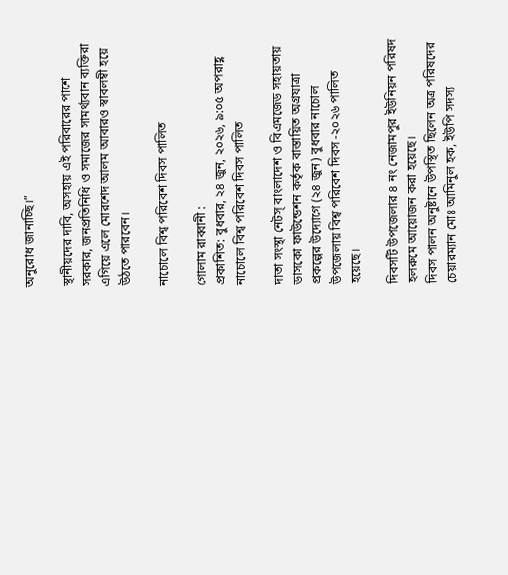অনুরোধ জানাচ্ছি।”

স্থানীয়দের দাবি, অসহায় এই পরিবারের পাশে সরকার, জনপ্রতিনিধি ও সমাজের সামর্থ্যবান ব্যক্তিরা এগিয়ে এলে মোরশেদ আলম আবারও স্বাবলম্বী হয়ে উঠতে পারবেন।

নাচোলে বিশ্ব পরিবেশ দিবস পালিত

গোলাম রাব্বানী :
প্রকাশিত: বুধবার, ২৪ জুন, ২০২৬, ৯:০৫ অপরাহ্ণ
নাচোলে বিশ্ব পরিবেশ দিবস পালিত

দাতা সংস্থা নেটস্ বাংলাদেশ ও বিএমজেড সহায়তায় ডাসকো ফাউন্ডেশন কর্তৃক বাস্তায়িত অগ্রযাত্রা প্রকল্পের উদ্যোগে (২৪ জুন) বুধবার নাচোল উপজেলায় বিশ্ব পরিবেশ দিবস -২০২৬ পালিত হয়েছে।

দিবসটি উপজেলার ৪ নং নেজামপুর ইউনিয়ন পরিষদ হলরুমে আয়োজন করা হয়েছে।
দিবস পালন অনুষ্টানে উপস্থিত ছিলেন অত্র পরিষদের চেয়ারম্যান মোঃ আমিনুল হক, ইউপি সদস্য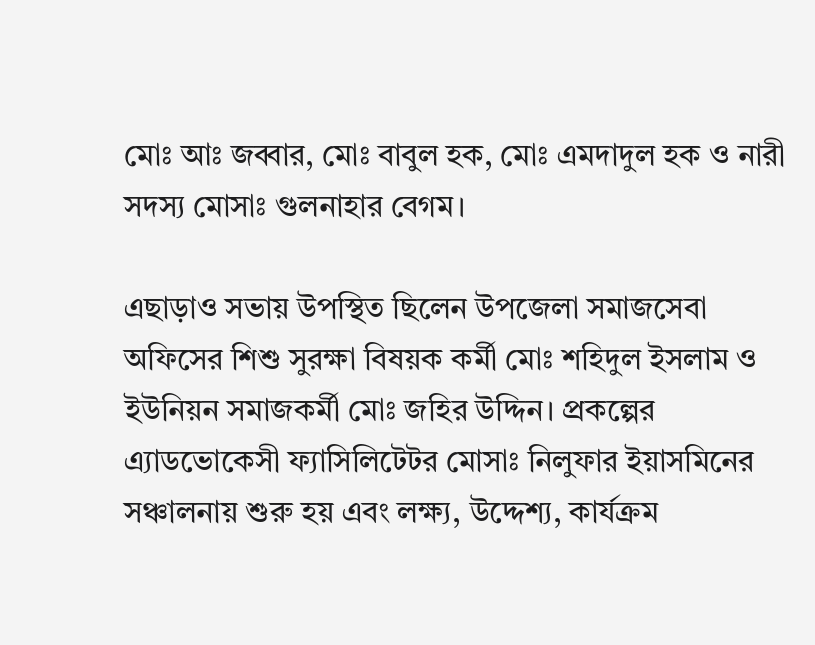মোঃ আঃ জব্বার, মোঃ বাবুল হক, মোঃ এমদাদুল হক ও নারী সদস্য মোসাঃ গুলনাহার বেগম।

এছাড়াও সভায় উপস্থিত ছিলেন উপজেলা সমাজসেবা অফিসের শিশু সুরক্ষা বিষয়ক কর্মী মোঃ শহিদুল ইসলাম ও ইউনিয়ন সমাজকর্মী মোঃ জহির উদ্দিন। প্রকল্পের এ্যাডভোকেসী ফ্যাসিলিটেটর মোসাঃ নিলুফার ইয়াসমিনের সঞ্চালনায় শুরু হয় এবং লক্ষ্য, উদ্দেশ্য, কার্যক্রম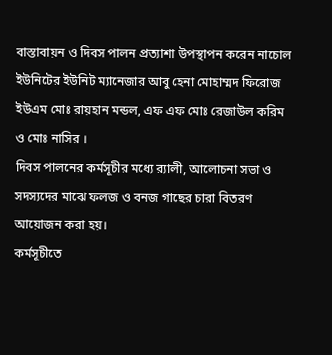বাস্তাবায়ন ও দিবস পালন প্রত্যাশা উপস্থাপন করেন নাচোল ইউনিটের ইউনিট ম্যানেজার আবু হেনা মোহাম্মদ ফিরোজ ইউএম মোঃ রায়হান মন্ডল, এফ এফ মোঃ রেজাউল করিম ও মোঃ নাসির ।
দিবস পালনের কর্মসূচীর মধ্যে র‌্যালী, আলোচনা সভা ও সদস্যদের মাঝে ফলজ ও বনজ গাছের চারা বিতরণ আয়োজন করা হয়।
কর্মসূচীতে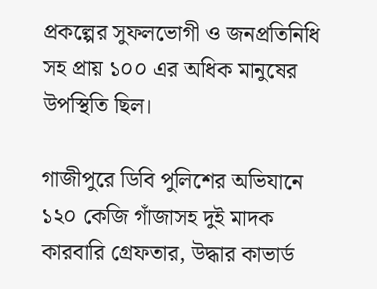প্রকল্পের সুফলভোগী ও জনপ্রতিনিধি সহ প্রায় ১০০ এর অধিক মানুষের উপস্থিতি ছিল।

গাজীপুরে ডিবি পুলিশের অভিযানে ১২০ কেজি গাঁজাসহ দুই মাদক কারবারি গ্রেফতার, উদ্ধার কাভার্ড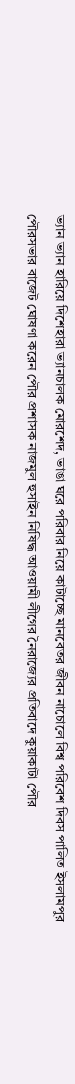ভ্যান ভ্যান হারিয়ে দিশেহারা ভ্যানচালক মোরশেদ, ভাঙা ঘরে পরিবার নিয়ে কাটাচ্ছে মানবেতর জীবন নাচোলে বিশ্ব পরিবেশ দিবস পালিত ইসলামপুর পৌরসভার বাজেট ঘোষণা করেন পৌর প্রশাসক নাজমুল হুসাইন নিষিদ্ধ আওয়ামী লীগের নৈরাজ্যের প্রতিবাদে কুয়াকাটা পৌর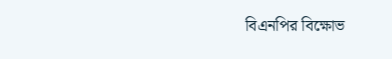বিএনপির বিক্ষোভ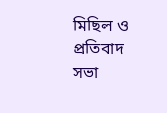মিছিল ও প্রতিবাদ সভা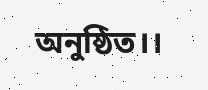অনুষ্ঠিত।।